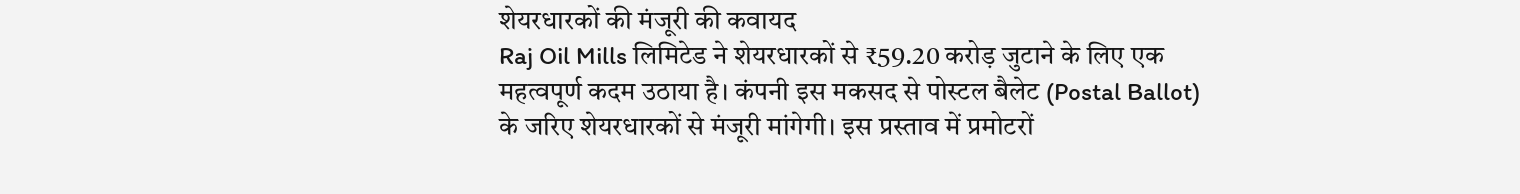शेयरधारकों की मंजूरी की कवायद
Raj Oil Mills लिमिटेड ने शेयरधारकों से ₹59.20 करोड़ जुटाने के लिए एक महत्वपूर्ण कदम उठाया है। कंपनी इस मकसद से पोस्टल बैलेट (Postal Ballot) के जरिए शेयरधारकों से मंजूरी मांगेगी। इस प्रस्ताव में प्रमोटरों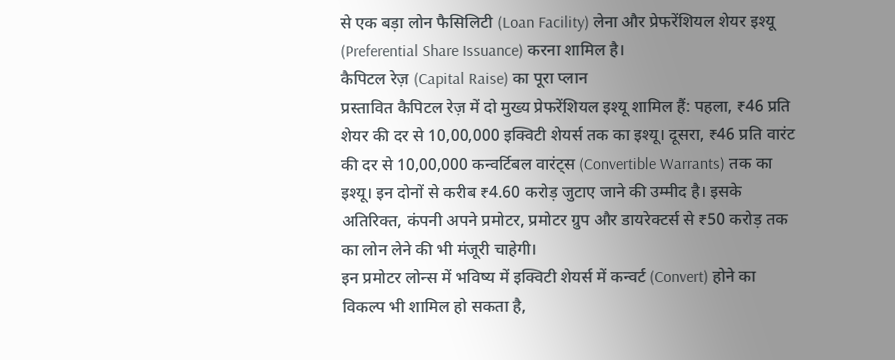से एक बड़ा लोन फैसिलिटी (Loan Facility) लेना और प्रेफरेंशियल शेयर इश्यू (Preferential Share Issuance) करना शामिल है।
कैपिटल रेज़ (Capital Raise) का पूरा प्लान
प्रस्तावित कैपिटल रेज़ में दो मुख्य प्रेफरेंशियल इश्यू शामिल हैं: पहला, ₹46 प्रति शेयर की दर से 10,00,000 इक्विटी शेयर्स तक का इश्यू। दूसरा, ₹46 प्रति वारंट की दर से 10,00,000 कन्वर्टिबल वारंट्स (Convertible Warrants) तक का इश्यू। इन दोनों से करीब ₹4.60 करोड़ जुटाए जाने की उम्मीद है। इसके अतिरिक्त, कंपनी अपने प्रमोटर, प्रमोटर ग्रुप और डायरेक्टर्स से ₹50 करोड़ तक का लोन लेने की भी मंजूरी चाहेगी।
इन प्रमोटर लोन्स में भविष्य में इक्विटी शेयर्स में कन्वर्ट (Convert) होने का विकल्प भी शामिल हो सकता है,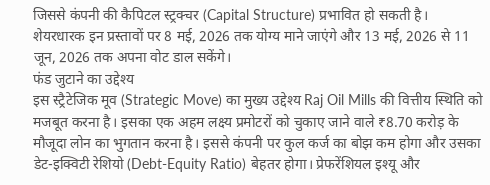जिससे कंपनी की कैपिटल स्ट्रक्चर (Capital Structure) प्रभावित हो सकती है।
शेयरधारक इन प्रस्तावों पर 8 मई, 2026 तक योग्य माने जाएंगे और 13 मई, 2026 से 11 जून, 2026 तक अपना वोट डाल सकेंगे।
फंड जुटाने का उद्देश्य
इस स्ट्रैटेजिक मूव (Strategic Move) का मुख्य उद्देश्य Raj Oil Mills की वित्तीय स्थिति को मजबूत करना है। इसका एक अहम लक्ष्य प्रमोटरों को चुकाए जाने वाले ₹8.70 करोड़ के मौजूदा लोन का भुगतान करना है। इससे कंपनी पर कुल कर्ज का बोझ कम होगा और उसका डेट-इक्विटी रेशियो (Debt-Equity Ratio) बेहतर होगा। प्रेफरेंशियल इश्यू और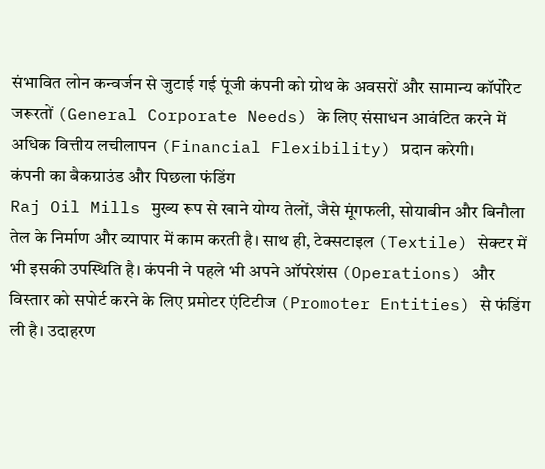संभावित लोन कन्वर्जन से जुटाई गई पूंजी कंपनी को ग्रोथ के अवसरों और सामान्य कॉर्पोरेट जरूरतों (General Corporate Needs) के लिए संसाधन आवंटित करने में अधिक वित्तीय लचीलापन (Financial Flexibility) प्रदान करेगी।
कंपनी का बैकग्राउंड और पिछला फंडिंग
Raj Oil Mills मुख्य रूप से खाने योग्य तेलों, जैसे मूंगफली, सोयाबीन और बिनौला तेल के निर्माण और व्यापार में काम करती है। साथ ही, टेक्सटाइल (Textile) सेक्टर में भी इसकी उपस्थिति है। कंपनी ने पहले भी अपने ऑपरेशंस (Operations) और विस्तार को सपोर्ट करने के लिए प्रमोटर एंटिटीज (Promoter Entities) से फंडिंग ली है। उदाहरण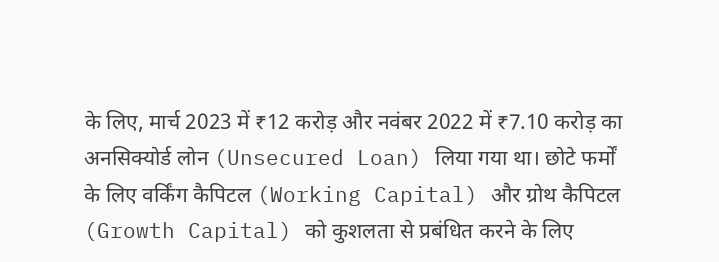के लिए, मार्च 2023 में ₹12 करोड़ और नवंबर 2022 में ₹7.10 करोड़ का अनसिक्योर्ड लोन (Unsecured Loan) लिया गया था। छोटे फर्मों के लिए वर्किंग कैपिटल (Working Capital) और ग्रोथ कैपिटल (Growth Capital) को कुशलता से प्रबंधित करने के लिए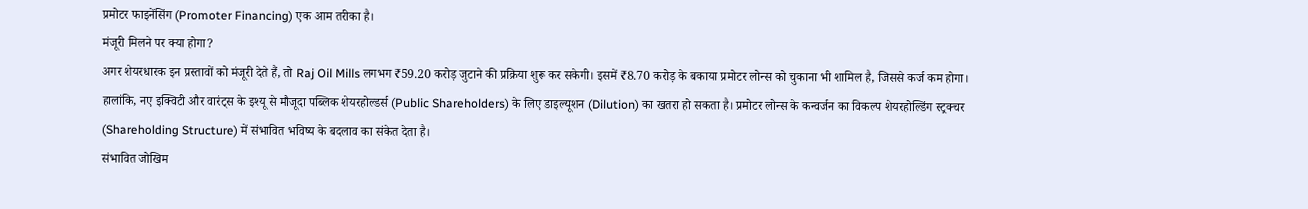प्रमोटर फाइनेंसिंग (Promoter Financing) एक आम तरीका है।
मंजूरी मिलने पर क्या होगा?
अगर शेयरधारक इन प्रस्तावों को मंजूरी देते हैं, तो Raj Oil Mills लगभग ₹59.20 करोड़ जुटाने की प्रक्रिया शुरू कर सकेगी। इसमें ₹8.70 करोड़ के बकाया प्रमोटर लोन्स को चुकाना भी शामिल है, जिससे कर्ज कम होगा। हालांकि, नए इक्विटी और वारंट्स के इश्यू से मौजूदा पब्लिक शेयरहोल्डर्स (Public Shareholders) के लिए डाइल्यूशन (Dilution) का खतरा हो सकता है। प्रमोटर लोन्स के कन्वर्जन का विकल्प शेयरहोल्डिंग स्ट्रक्चर (Shareholding Structure) में संभावित भविष्य के बदलाव का संकेत देता है।
संभावित जोखिम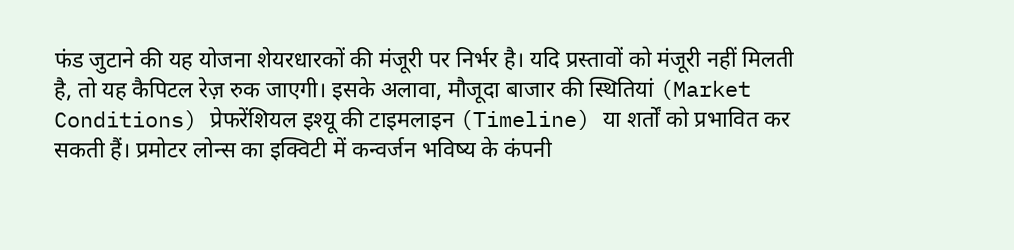फंड जुटाने की यह योजना शेयरधारकों की मंजूरी पर निर्भर है। यदि प्रस्तावों को मंजूरी नहीं मिलती है, तो यह कैपिटल रेज़ रुक जाएगी। इसके अलावा, मौजूदा बाजार की स्थितियां (Market Conditions) प्रेफरेंशियल इश्यू की टाइमलाइन (Timeline) या शर्तों को प्रभावित कर सकती हैं। प्रमोटर लोन्स का इक्विटी में कन्वर्जन भविष्य के कंपनी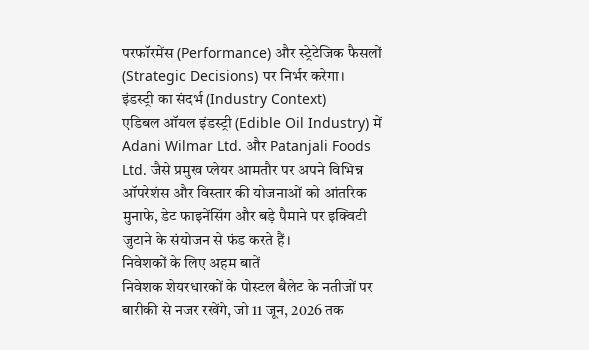परफॉरमेंस (Performance) और स्ट्रेटेजिक फैसलों (Strategic Decisions) पर निर्भर करेगा।
इंडस्ट्री का संदर्भ (Industry Context)
एडिबल ऑयल इंडस्ट्री (Edible Oil Industry) में Adani Wilmar Ltd. और Patanjali Foods Ltd. जैसे प्रमुख प्लेयर आमतौर पर अपने विभिन्न ऑपरेशंस और विस्तार की योजनाओं को आंतरिक मुनाफे, डेट फाइनेंसिंग और बड़े पैमाने पर इक्विटी जुटाने के संयोजन से फंड करते हैं।
निवेशकों के लिए अहम बातें
निवेशक शेयरधारकों के पोस्टल बैलेट के नतीजों पर बारीकी से नजर रखेंगे, जो 11 जून, 2026 तक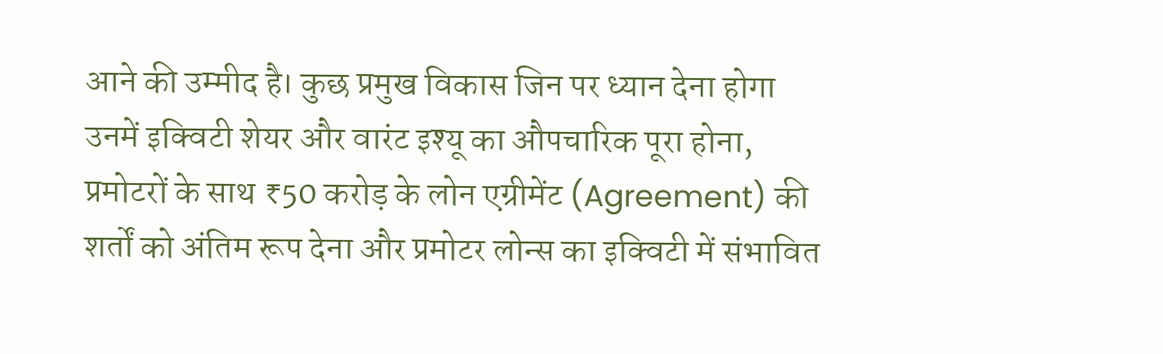आने की उम्मीद है। कुछ प्रमुख विकास जिन पर ध्यान देना होगा उनमें इक्विटी शेयर और वारंट इश्यू का औपचारिक पूरा होना, प्रमोटरों के साथ ₹50 करोड़ के लोन एग्रीमेंट (Agreement) की शर्तों को अंतिम रूप देना और प्रमोटर लोन्स का इक्विटी में संभावित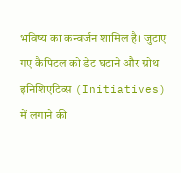भविष्य का कन्वर्जन शामिल है। जुटाए गए कैपिटल को डेट घटाने और ग्रोथ इनिशिएटिव्स (Initiatives) में लगाने की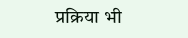प्रक्रिया भी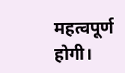महत्वपूर्ण होगी।